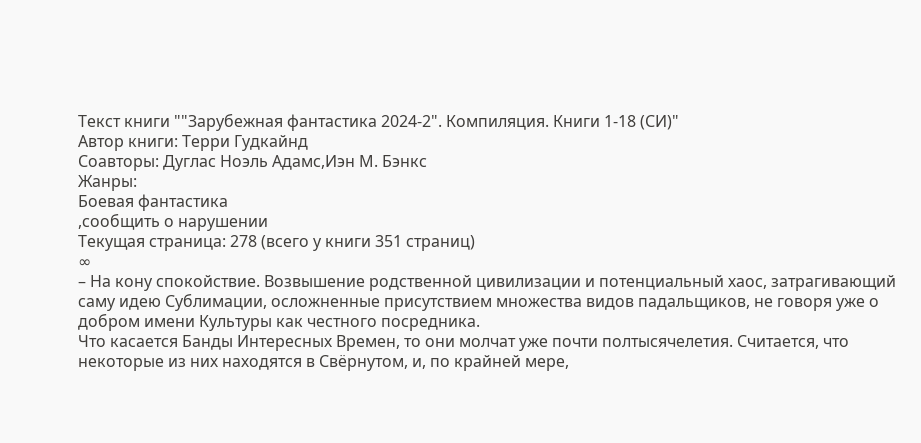Текст книги ""Зарубежная фантастика 2024-2". Компиляция. Книги 1-18 (СИ)"
Автор книги: Терри Гудкайнд
Соавторы: Дуглас Ноэль Адамс,Иэн М. Бэнкс
Жанры:
Боевая фантастика
,сообщить о нарушении
Текущая страница: 278 (всего у книги 351 страниц)
∞
– На кону спокойствие. Возвышение родственной цивилизации и потенциальный хаос, затрагивающий саму идею Сублимации, осложненные присутствием множества видов падальщиков, не говоря уже о добром имени Культуры как честного посредника.
Что касается Банды Интересных Времен, то они молчат уже почти полтысячелетия. Считается, что некоторые из них находятся в Свёрнутом, и, по крайней мере,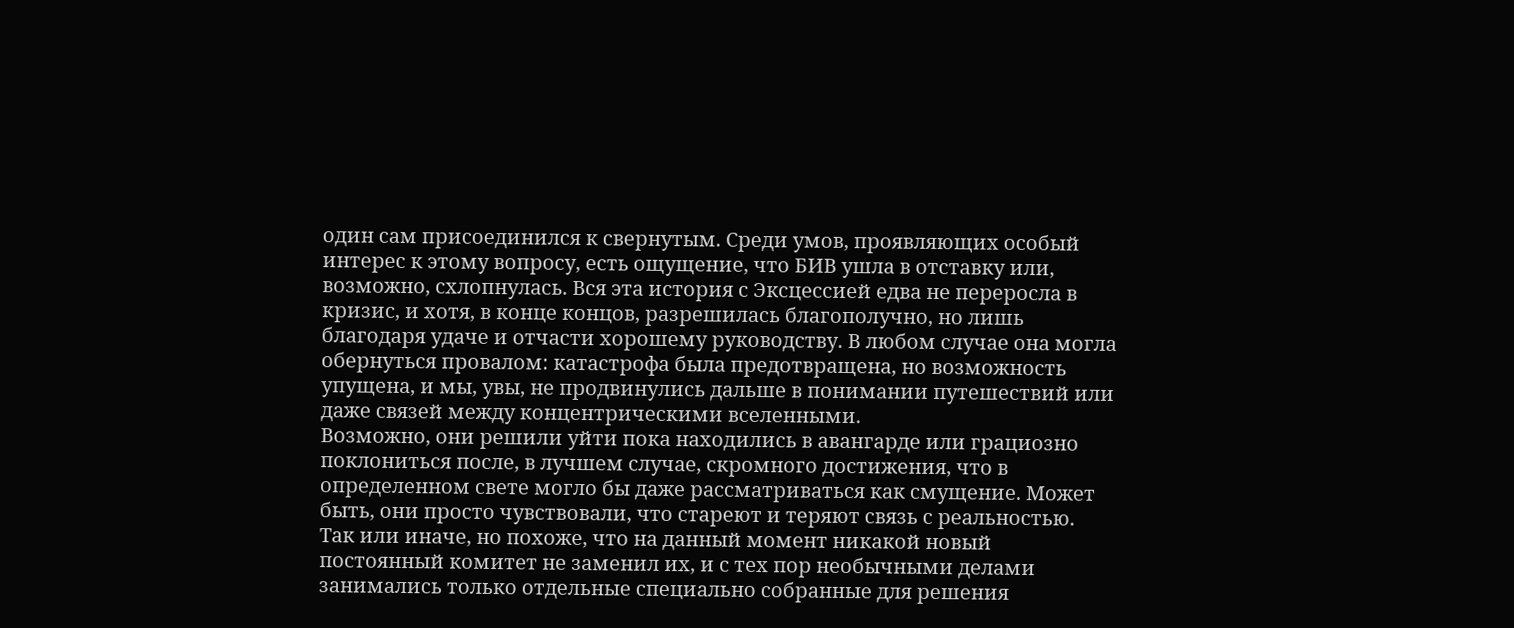один сам присоединился к свернутым. Среди умов, проявляющих особый интерес к этому вопросу, есть ощущение, что БИВ ушла в отставку или, возможно, схлопнулась. Вся эта история с Эксцессией едва не переросла в кризис, и хотя, в конце концов, разрешилась благополучно, но лишь благодаря удаче и отчасти хорошему руководству. В любом случае она могла обернуться провалом: катастрофа была предотвращена, но возможность упущена, и мы, увы, не продвинулись дальше в понимании путешествий или даже связей между концентрическими вселенными.
Возможно, они решили уйти пока находились в авангарде или грациозно поклониться после, в лучшем случае, скромного достижения, что в определенном свете могло бы даже рассматриваться как смущение. Может быть, они просто чувствовали, что стареют и теряют связь с реальностью.
Так или иначе, но похоже, что на данный момент никакой новый постоянный комитет не заменил их, и с тех пор необычными делами занимались только отдельные специально собранные для решения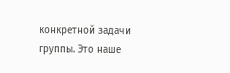конкретной задачи группы. Это наше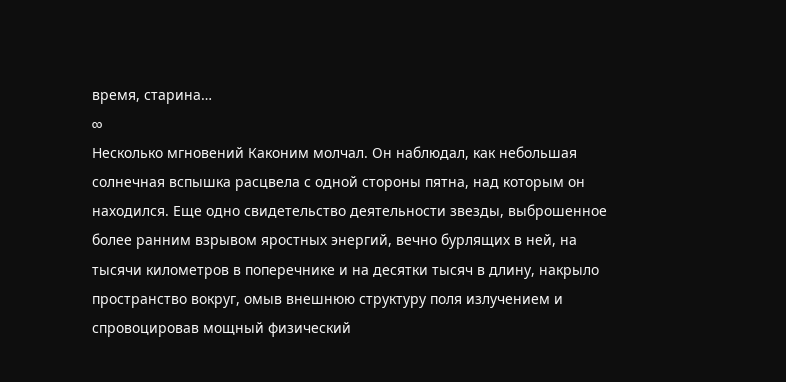время, старина…
∞
Несколько мгновений Каконим молчал. Он наблюдал, как небольшая солнечная вспышка расцвела с одной стороны пятна, над которым он находился. Еще одно свидетельство деятельности звезды, выброшенное более ранним взрывом яростных энергий, вечно бурлящих в ней, на тысячи километров в поперечнике и на десятки тысяч в длину, накрыло пространство вокруг, омыв внешнюю структуру поля излучением и спровоцировав мощный физический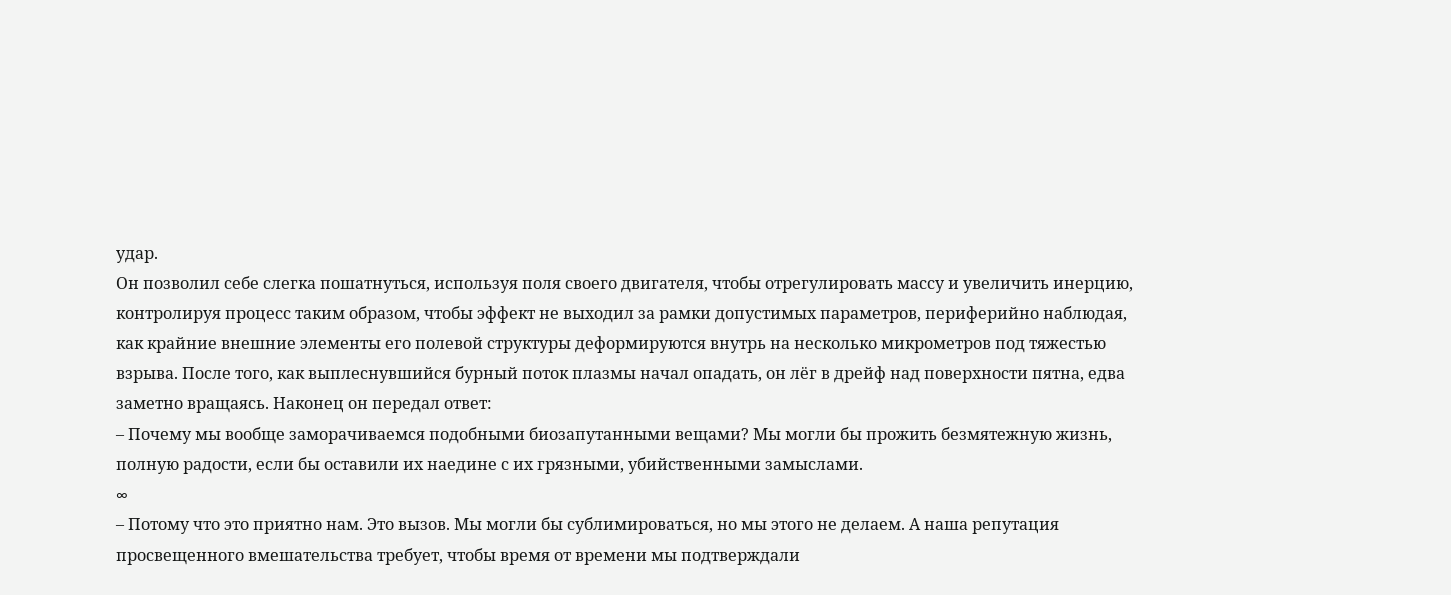удар.
Он позволил себе слегка пошатнуться, используя поля своего двигателя, чтобы отрегулировать массу и увеличить инерцию, контролируя процесс таким образом, чтобы эффект не выходил за рамки допустимых параметров, периферийно наблюдая, как крайние внешние элементы его полевой структуры деформируются внутрь на несколько микрометров под тяжестью взрыва. После того, как выплеснувшийся бурный поток плазмы начал опадать, он лёг в дрейф над поверхности пятна, едва заметно вращаясь. Наконец он передал ответ:
– Почему мы вообще заморачиваемся подобными биозапутанными вещами? Мы могли бы прожить безмятежную жизнь, полную радости, если бы оставили их наедине с их грязными, убийственными замыслами.
∞
– Потому что это приятно нам. Это вызов. Мы могли бы сублимироваться, но мы этого не делаем. А наша репутация просвещенного вмешательства требует, чтобы время от времени мы подтверждали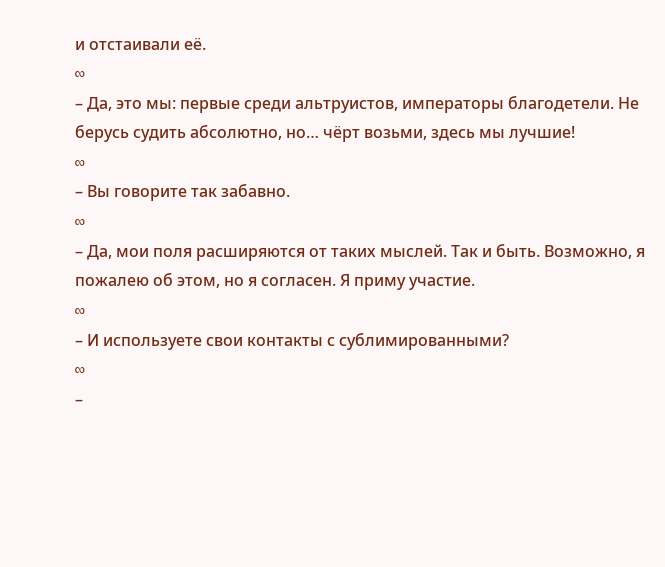и отстаивали её.
∞
– Да, это мы: первые среди альтруистов, императоры благодетели. Не берусь судить абсолютно, но… чёрт возьми, здесь мы лучшие!
∞
– Вы говорите так забавно.
∞
– Да, мои поля расширяются от таких мыслей. Так и быть. Возможно, я пожалею об этом, но я согласен. Я приму участие.
∞
– И используете свои контакты с сублимированными?
∞
–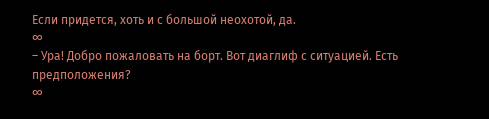Если придется, хоть и с большой неохотой, да.
∞
– Ура! Добро пожаловать на борт. Вот диаглиф с ситуацией. Есть предположения?
∞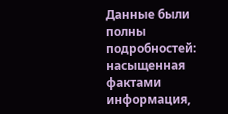Данные были полны подробностей: насыщенная фактами информация,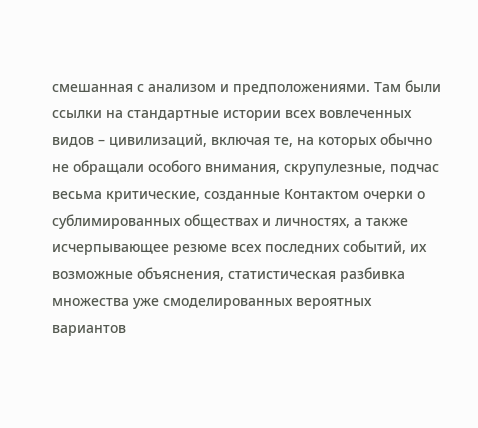смешанная с анализом и предположениями. Там были ссылки на стандартные истории всех вовлеченных видов – цивилизаций, включая те, на которых обычно не обращали особого внимания, скрупулезные, подчас весьма критические, созданные Контактом очерки о сублимированных обществах и личностях, а также исчерпывающее резюме всех последних событий, их возможные объяснения, статистическая разбивка множества уже смоделированных вероятных вариантов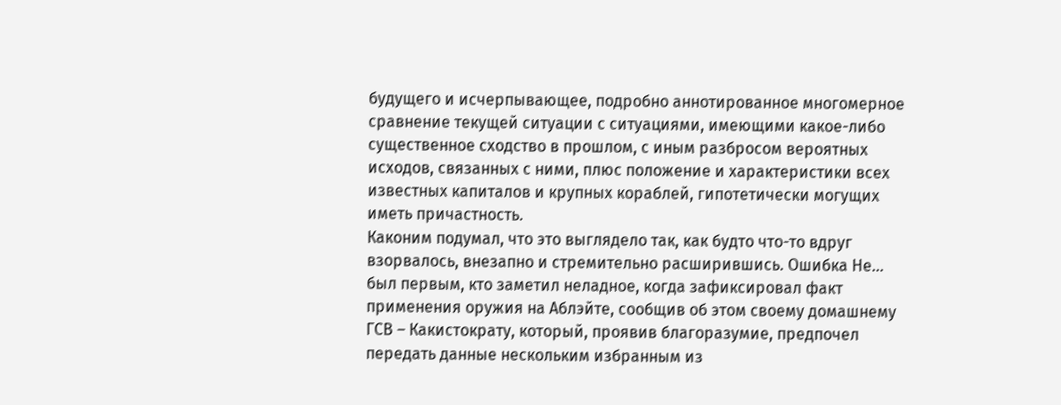будущего и исчерпывающее, подробно аннотированное многомерное сравнение текущей ситуации с ситуациями, имеющими какое-либо существенное сходство в прошлом, с иным разбросом вероятных исходов, связанных с ними, плюс положение и характеристики всех известных капиталов и крупных кораблей, гипотетически могущих иметь причастность.
Каконим подумал, что это выглядело так, как будто что-то вдруг взорвалось, внезапно и стремительно расширившись. Ошибка Не… был первым, кто заметил неладное, когда зафиксировал факт применения оружия на Аблэйте, сообщив об этом своему домашнему ГСВ – Какистократу, который, проявив благоразумие, предпочел передать данные нескольким избранным из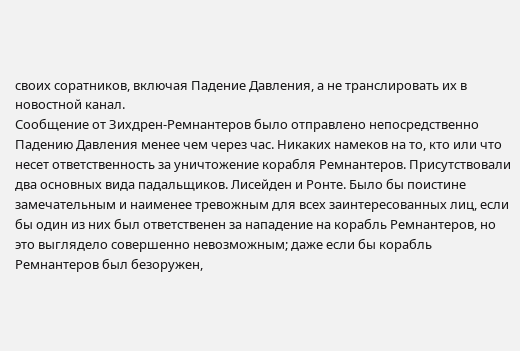своих соратников, включая Падение Давления, а не транслировать их в новостной канал.
Сообщение от Зихдрен-Ремнантеров было отправлено непосредственно Падению Давления менее чем через час. Никаких намеков на то, кто или что несет ответственность за уничтожение корабля Ремнантеров. Присутствовали два основных вида падальщиков. Лисейден и Ронте. Было бы поистине замечательным и наименее тревожным для всех заинтересованных лиц, если бы один из них был ответственен за нападение на корабль Ремнантеров, но это выглядело совершенно невозможным; даже если бы корабль Ремнантеров был безоружен,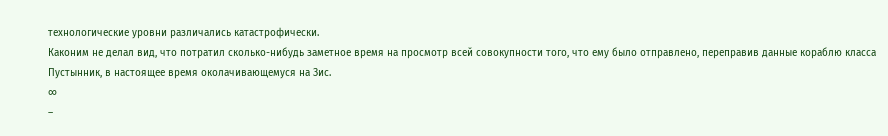технологические уровни различались катастрофически.
Каконим не делал вид, что потратил сколько-нибудь заметное время на просмотр всей совокупности того, что ему было отправлено, переправив данные кораблю класса Пустынник, в настоящее время околачивающемуся на Зис.
∞
–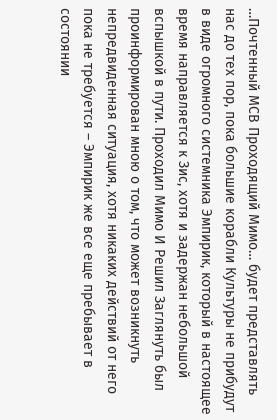…Почтенный МСВ Проходящий Мимо… будет представлять нас до тех пор, пока большие корабли Культуры не прибудут в виде огромного системника Эмпирик, который в настоящее время направляется к Зис, хотя и задержан небольшой вспышкой в пути. Проходил Мимо И Решил Заглянуть был проинформирован мною о том, что может возникнуть непредвиденная ситуация, хотя никаких действий от него пока не требуется – Эмпирик же все еще пребывает в состоянии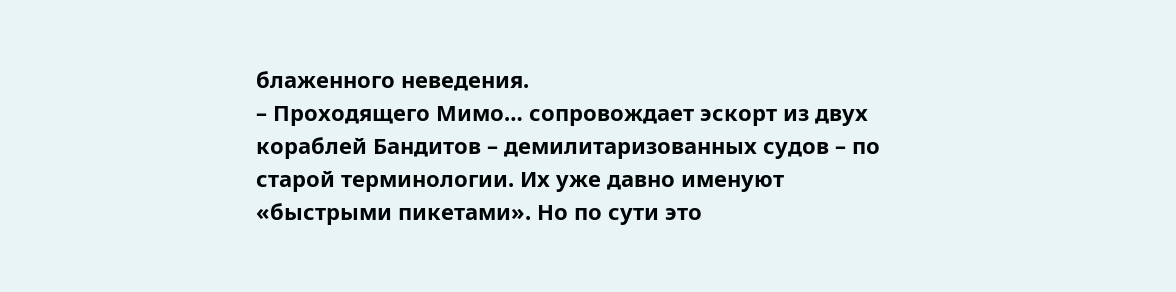блаженного неведения.
– Проходящего Мимо… сопровождает эскорт из двух кораблей Бандитов – демилитаризованных судов – по старой терминологии. Их уже давно именуют «быстрыми пикетами». Но по сути это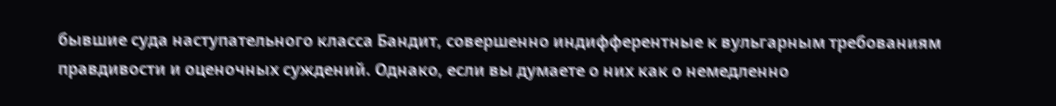бывшие суда наступательного класса Бандит, совершенно индифферентные к вульгарным требованиям правдивости и оценочных суждений. Однако, если вы думаете о них как о немедленно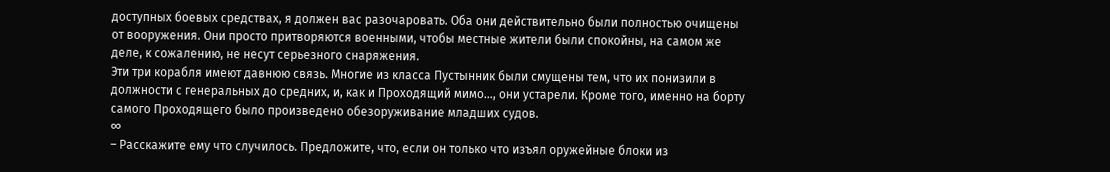доступных боевых средствах, я должен вас разочаровать. Оба они действительно были полностью очищены от вооружения. Они просто притворяются военными, чтобы местные жители были спокойны, на самом же деле, к сожалению, не несут серьезного снаряжения.
Эти три корабля имеют давнюю связь. Многие из класса Пустынник были смущены тем, что их понизили в должности с генеральных до средних, и, как и Проходящий мимо…, они устарели. Кроме того, именно на борту самого Проходящего было произведено обезоруживание младших судов.
∞
– Расскажите ему что случилось. Предложите, что, если он только что изъял оружейные блоки из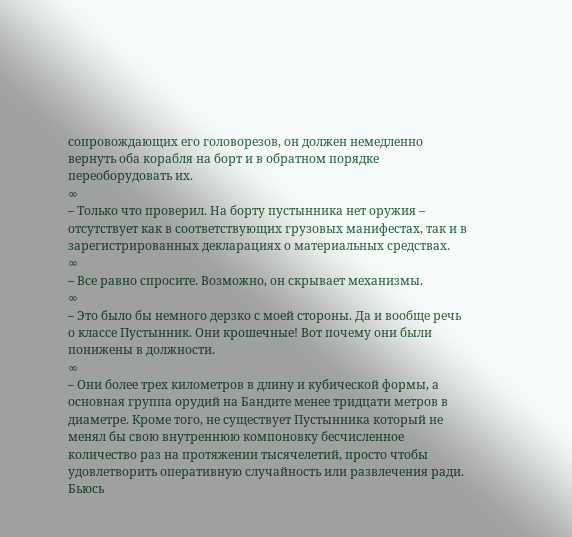сопровождающих его головорезов, он должен немедленно вернуть оба корабля на борт и в обратном порядке переоборудовать их.
∞
– Только что проверил. На борту пустынника нет оружия – отсутствует как в соответствующих грузовых манифестах, так и в зарегистрированных декларациях о материальных средствах.
∞
– Все равно спросите. Возможно, он скрывает механизмы.
∞
– Это было бы немного дерзко с моей стороны. Да и вообще речь о классе Пустынник. Они крошечные! Вот почему они были понижены в должности.
∞
– Они более трех километров в длину и кубической формы, а основная группа орудий на Бандите менее тридцати метров в диаметре. Кроме того, не существует Пустынника который не менял бы свою внутреннюю компоновку бесчисленное количество раз на протяжении тысячелетий, просто чтобы удовлетворить оперативную случайность или развлечения ради. Бьюсь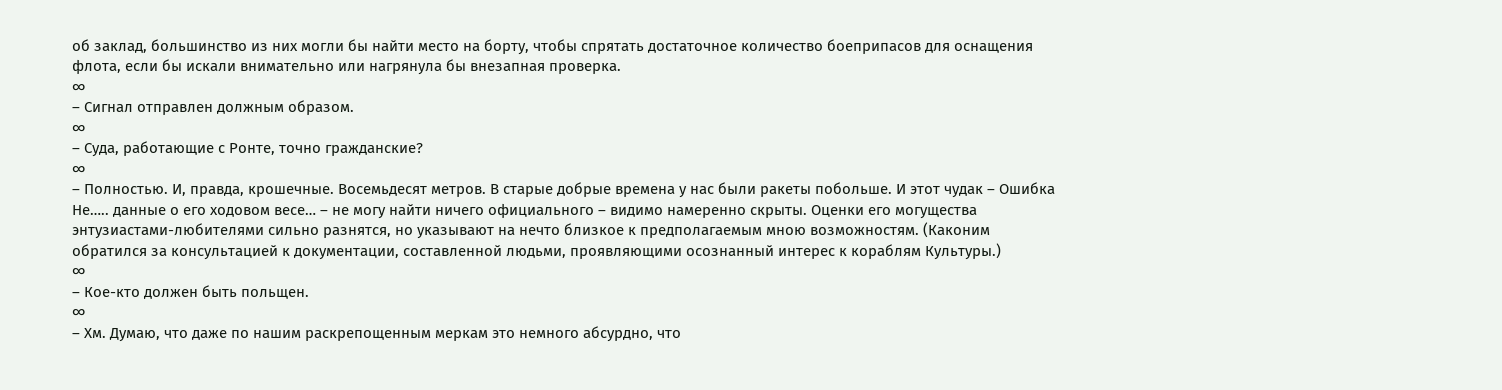об заклад, большинство из них могли бы найти место на борту, чтобы спрятать достаточное количество боеприпасов для оснащения флота, если бы искали внимательно или нагрянула бы внезапная проверка.
∞
– Сигнал отправлен должным образом.
∞
– Суда, работающие с Ронте, точно гражданские?
∞
– Полностью. И, правда, крошечные. Восемьдесят метров. В старые добрые времена у нас были ракеты побольше. И этот чудак – Ошибка Не….. данные о его ходовом весе… – не могу найти ничего официального – видимо намеренно скрыты. Оценки его могущества энтузиастами-любителями сильно разнятся, но указывают на нечто близкое к предполагаемым мною возможностям. (Каконим обратился за консультацией к документации, составленной людьми, проявляющими осознанный интерес к кораблям Культуры.)
∞
– Кое-кто должен быть польщен.
∞
– Хм. Думаю, что даже по нашим раскрепощенным меркам это немного абсурдно, что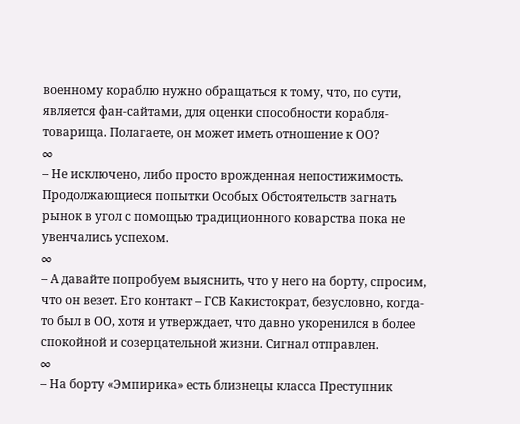военному кораблю нужно обращаться к тому, что, по сути, является фан-сайтами, для оценки способности корабля-товарища. Полагаете, он может иметь отношение к ОО?
∞
– Не исключено, либо просто врожденная непостижимость. Продолжающиеся попытки Особых Обстоятельств загнать рынок в угол с помощью традиционного коварства пока не увенчались успехом.
∞
– А давайте попробуем выяснить, что у него на борту, спросим, что он везет. Его контакт – ГСВ Какистократ, безусловно, когда-то был в ОО, хотя и утверждает, что давно укоренился в более спокойной и созерцательной жизни. Сигнал отправлен.
∞
– На борту «Эмпирика» есть близнецы класса Преступник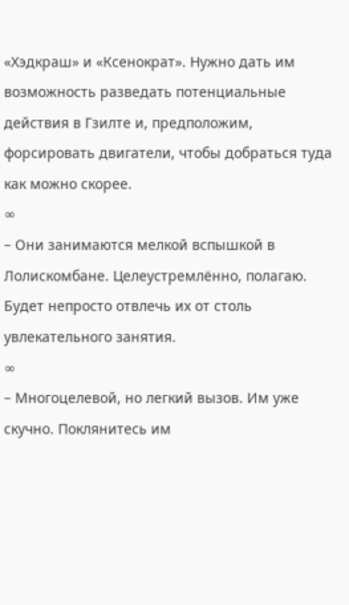«Хэдкраш» и «Ксенократ». Нужно дать им возможность разведать потенциальные действия в Гзилте и, предположим, форсировать двигатели, чтобы добраться туда как можно скорее.
∞
– Они занимаются мелкой вспышкой в Лолискомбане. Целеустремлённо, полагаю. Будет непросто отвлечь их от столь увлекательного занятия.
∞
– Многоцелевой, но легкий вызов. Им уже скучно. Поклянитесь им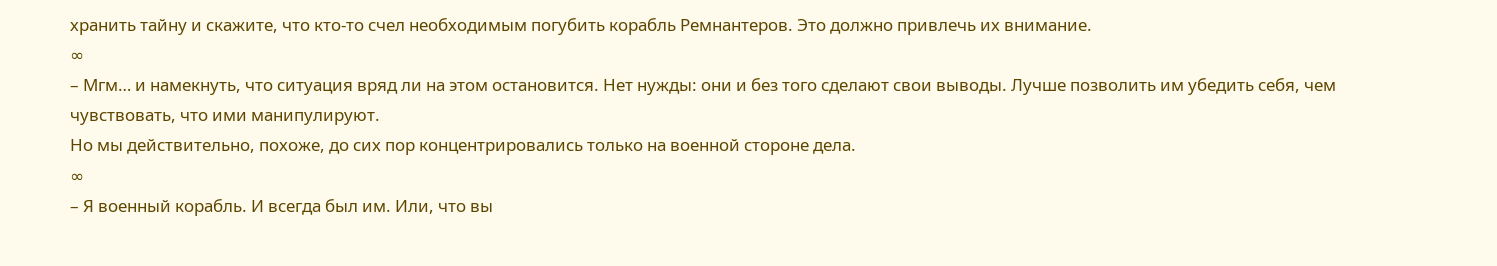хранить тайну и скажите, что кто-то счел необходимым погубить корабль Ремнантеров. Это должно привлечь их внимание.
∞
– Мгм… и намекнуть, что ситуация вряд ли на этом остановится. Нет нужды: они и без того сделают свои выводы. Лучше позволить им убедить себя, чем чувствовать, что ими манипулируют.
Но мы действительно, похоже, до сих пор концентрировались только на военной стороне дела.
∞
– Я военный корабль. И всегда был им. Или, что вы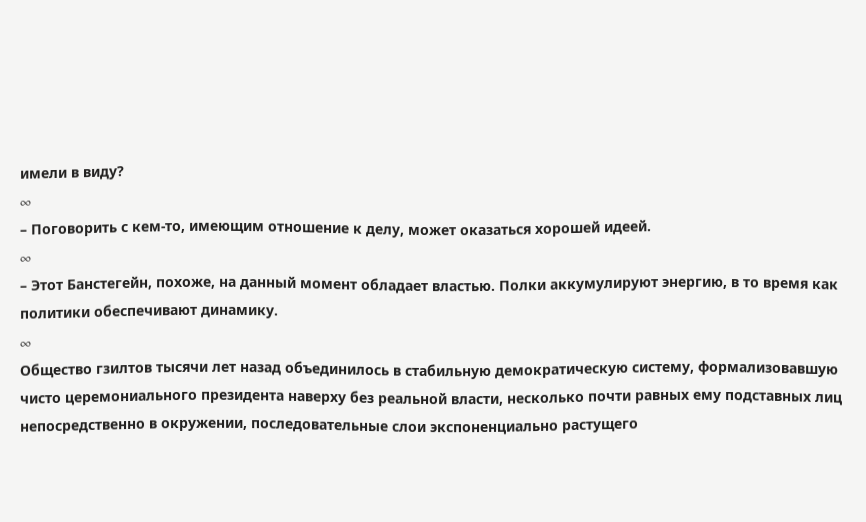имели в виду?
∞
– Поговорить с кем-то, имеющим отношение к делу, может оказаться хорошей идеей.
∞
– Этот Банстегейн, похоже, на данный момент обладает властью. Полки аккумулируют энергию, в то время как политики обеспечивают динамику.
∞
Общество гзилтов тысячи лет назад объединилось в стабильную демократическую систему, формализовавшую чисто церемониального президента наверху без реальной власти, несколько почти равных ему подставных лиц непосредственно в окружении, последовательные слои экспоненциально растущего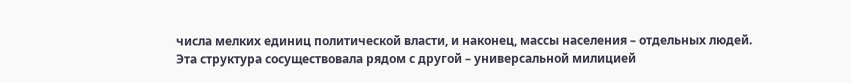числа мелких единиц политической власти, и наконец, массы населения – отдельных людей.
Эта структура сосуществовала рядом с другой – универсальной милицией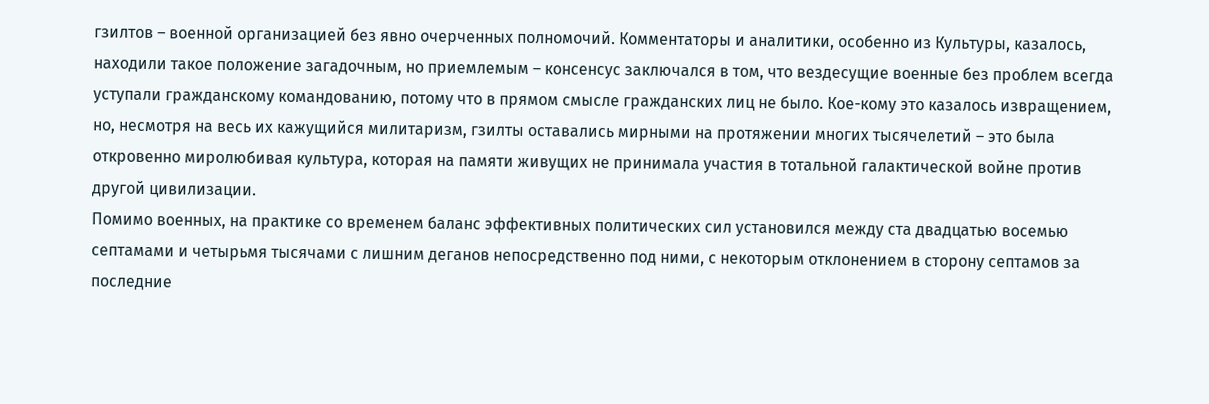гзилтов – военной организацией без явно очерченных полномочий. Комментаторы и аналитики, особенно из Культуры, казалось, находили такое положение загадочным, но приемлемым – консенсус заключался в том, что вездесущие военные без проблем всегда уступали гражданскому командованию, потому что в прямом смысле гражданских лиц не было. Кое-кому это казалось извращением, но, несмотря на весь их кажущийся милитаризм, гзилты оставались мирными на протяжении многих тысячелетий – это была откровенно миролюбивая культура, которая на памяти живущих не принимала участия в тотальной галактической войне против другой цивилизации.
Помимо военных, на практике со временем баланс эффективных политических сил установился между ста двадцатью восемью септамами и четырьмя тысячами с лишним деганов непосредственно под ними, с некоторым отклонением в сторону септамов за последние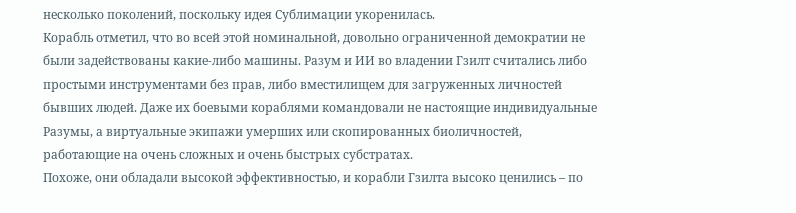несколько поколений, поскольку идея Сублимации укоренилась.
Корабль отметил, что во всей этой номинальной, довольно ограниченной демократии не были задействованы какие-либо машины. Разум и ИИ во владении Гзилт считались либо простыми инструментами без прав, либо вместилищем для загруженных личностей бывших людей. Даже их боевыми кораблями командовали не настоящие индивидуальные Разумы, а виртуальные экипажи умерших или скопированных биоличностей, работающие на очень сложных и очень быстрых субстратах.
Похоже, они обладали высокой эффективностью, и корабли Гзилта высоко ценились – по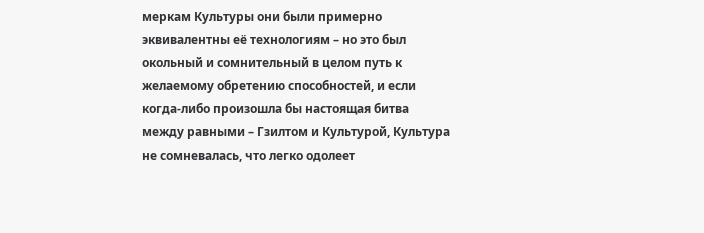меркам Культуры они были примерно эквивалентны её технологиям – но это был окольный и сомнительный в целом путь к желаемому обретению способностей, и если когда-либо произошла бы настоящая битва между равными – Гзилтом и Культурой, Культура не сомневалась, что легко одолеет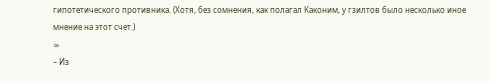гипотетического противника. (Хотя, без сомнения, как полагал Каконим, у гзилтов было несколько иное мнение на этот счет.)
∞
– Из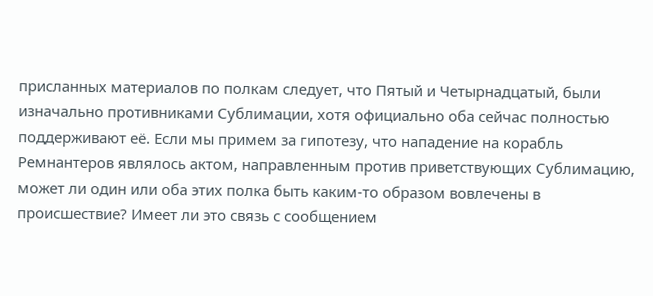присланных материалов по полкам следует, что Пятый и Четырнадцатый, были изначально противниками Сублимации, хотя официально оба сейчас полностью поддерживают её. Если мы примем за гипотезу, что нападение на корабль Ремнантеров являлось актом, направленным против приветствующих Сублимацию, может ли один или оба этих полка быть каким-то образом вовлечены в происшествие? Имеет ли это связь с сообщением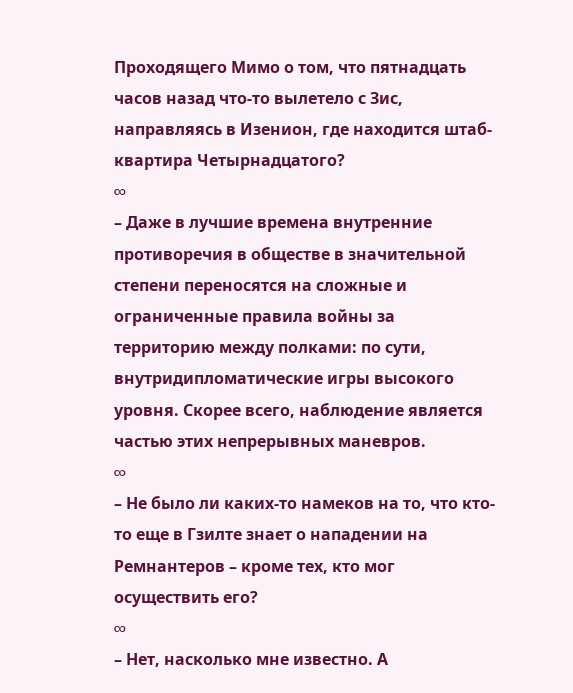Проходящего Мимо о том, что пятнадцать часов назад что-то вылетело с Зис, направляясь в Изенион, где находится штаб-квартира Четырнадцатого?
∞
– Даже в лучшие времена внутренние противоречия в обществе в значительной степени переносятся на сложные и ограниченные правила войны за территорию между полками: по сути, внутридипломатические игры высокого уровня. Скорее всего, наблюдение является частью этих непрерывных маневров.
∞
– Не было ли каких-то намеков на то, что кто-то еще в Гзилте знает о нападении на Ремнантеров – кроме тех, кто мог осуществить его?
∞
– Нет, насколько мне известно. А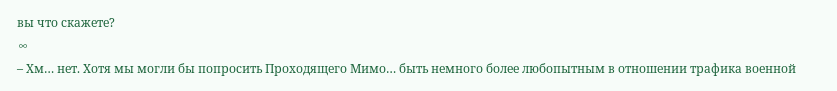вы что скажете?
∞
– Хм… нет. Хотя мы могли бы попросить Проходящего Мимо… быть немного более любопытным в отношении трафика военной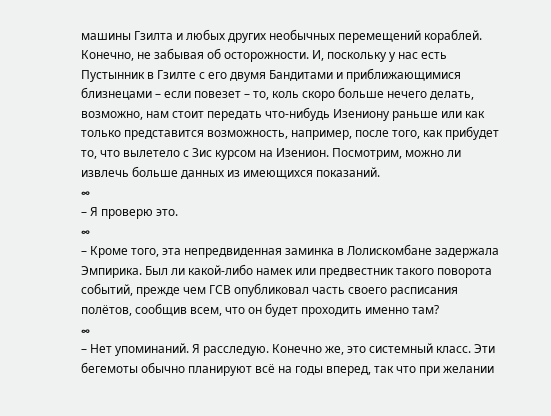машины Гзилта и любых других необычных перемещений кораблей. Конечно, не забывая об осторожности. И, поскольку у нас есть Пустынник в Гзилте с его двумя Бандитами и приближающимися близнецами – если повезет – то, коль скоро больше нечего делать, возможно, нам стоит передать что-нибудь Изениону раньше или как только представится возможность, например, после того, как прибудет то, что вылетело с Зис курсом на Изенион. Посмотрим, можно ли извлечь больше данных из имеющихся показаний.
∞
– Я проверю это.
∞
– Кроме того, эта непредвиденная заминка в Лолискомбане задержала Эмпирика. Был ли какой-либо намек или предвестник такого поворота событий, прежде чем ГСВ опубликовал часть своего расписания полётов, сообщив всем, что он будет проходить именно там?
∞
– Нет упоминаний. Я расследую. Конечно же, это системный класс. Эти бегемоты обычно планируют всё на годы вперед, так что при желании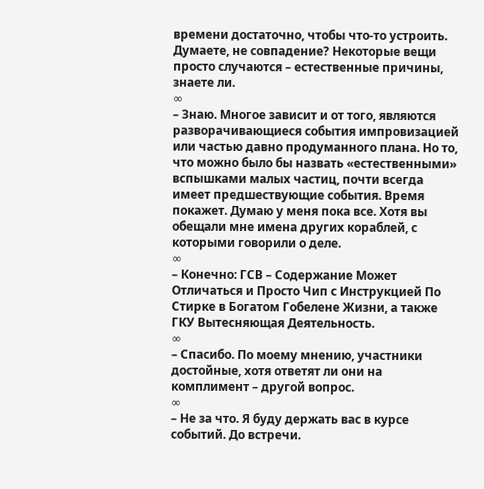времени достаточно, чтобы что-то устроить. Думаете, не совпадение? Некоторые вещи просто случаются – естественные причины, знаете ли.
∞
– Знаю. Многое зависит и от того, являются разворачивающиеся события импровизацией или частью давно продуманного плана. Но то, что можно было бы назвать «естественными» вспышками малых частиц, почти всегда имеет предшествующие события. Время покажет. Думаю у меня пока все. Хотя вы обещали мне имена других кораблей, с которыми говорили о деле.
∞
– Конечно: ГСВ – Содержание Может Отличаться и Просто Чип с Инструкцией По Стирке в Богатом Гобелене Жизни, а также ГКУ Вытесняющая Деятельность.
∞
– Спасибо. По моему мнению, участники достойные, хотя ответят ли они на комплимент – другой вопрос.
∞
– Не за что. Я буду держать вас в курсе событий. До встречи.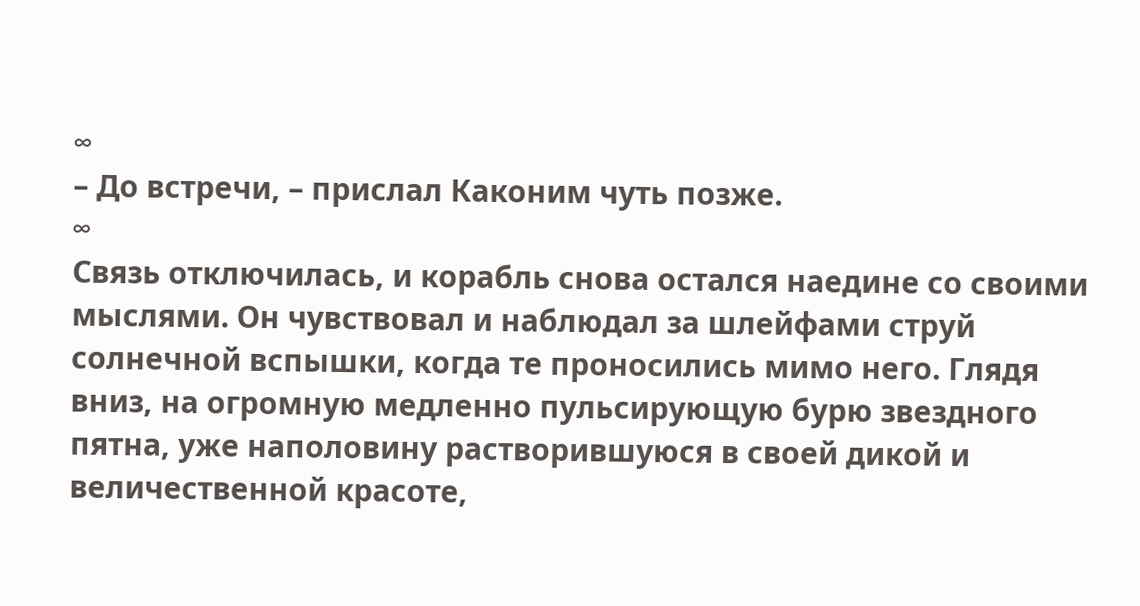∞
– До встречи, – прислал Каконим чуть позже.
∞
Связь отключилась, и корабль снова остался наедине со своими мыслями. Он чувствовал и наблюдал за шлейфами струй солнечной вспышки, когда те проносились мимо него. Глядя вниз, на огромную медленно пульсирующую бурю звездного пятна, уже наполовину растворившуюся в своей дикой и величественной красоте,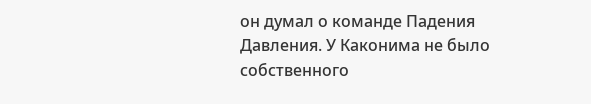он думал о команде Падения Давления. У Каконима не было собственного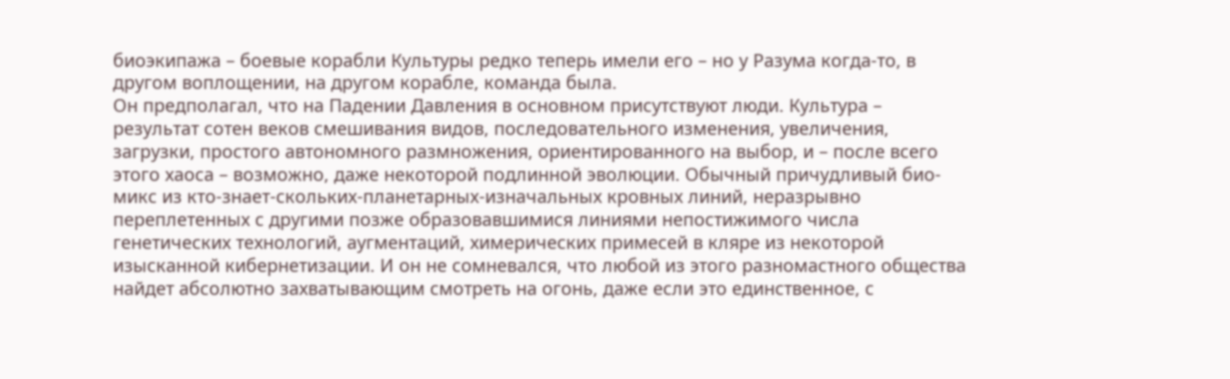биоэкипажа – боевые корабли Культуры редко теперь имели его – но у Разума когда-то, в другом воплощении, на другом корабле, команда была.
Он предполагал, что на Падении Давления в основном присутствуют люди. Культура – результат сотен веков смешивания видов, последовательного изменения, увеличения, загрузки, простого автономного размножения, ориентированного на выбор, и – после всего этого хаоса – возможно, даже некоторой подлинной эволюции. Обычный причудливый био-микс из кто-знает-скольких-планетарных-изначальных кровных линий, неразрывно переплетенных с другими позже образовавшимися линиями непостижимого числа генетических технологий, аугментаций, химерических примесей в кляре из некоторой изысканной кибернетизации. И он не сомневался, что любой из этого разномастного общества найдет абсолютно захватывающим смотреть на огонь, даже если это единственное, с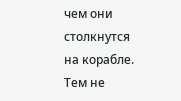чем они столкнутся на корабле. Тем не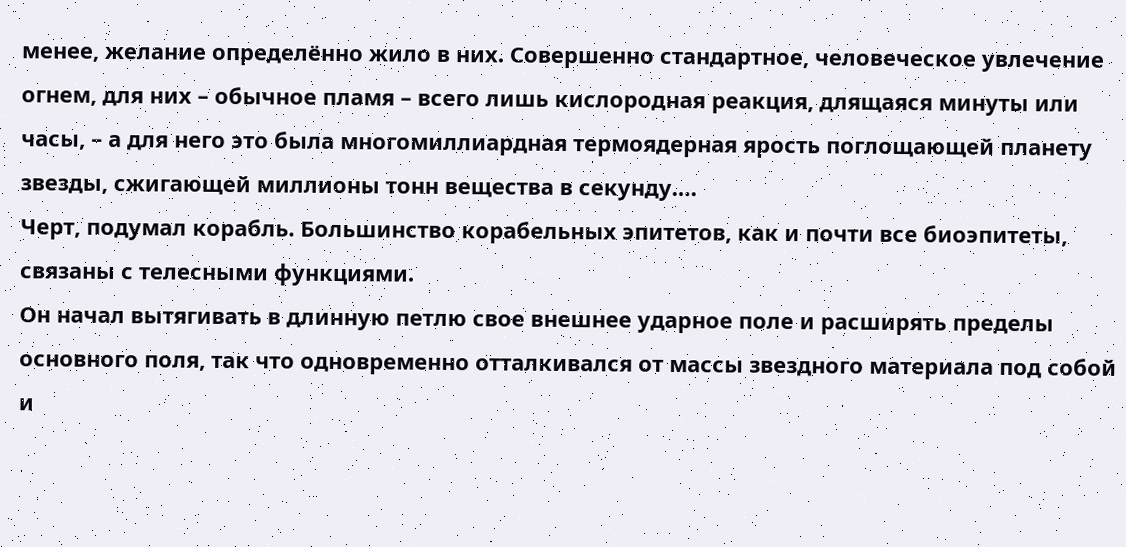менее, желание определённо жило в них. Совершенно стандартное, человеческое увлечение огнем, для них – обычное пламя – всего лишь кислородная реакция, длящаяся минуты или часы, – а для него это была многомиллиардная термоядерная ярость поглощающей планету звезды, сжигающей миллионы тонн вещества в секунду….
Черт, подумал корабль. Большинство корабельных эпитетов, как и почти все биоэпитеты, связаны с телесными функциями.
Он начал вытягивать в длинную петлю свое внешнее ударное поле и расширять пределы основного поля, так что одновременно отталкивался от массы звездного материала под собой и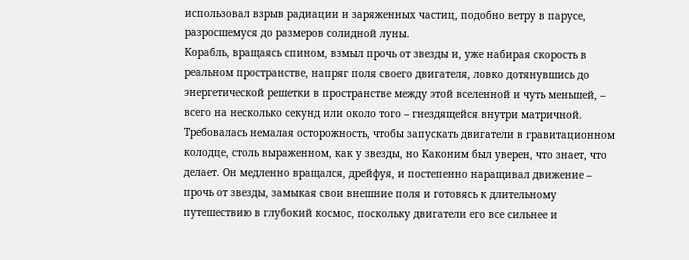использовал взрыв радиации и заряженных частиц, подобно ветру в парусе, разросшемуся до размеров солидной луны.
Корабль, вращаясь спином, взмыл прочь от звезды и, уже набирая скорость в реальном пространстве, напряг поля своего двигателя, ловко дотянувшись до энергетической решетки в пространстве между этой вселенной и чуть меньшей, – всего на несколько секунд или около того – гнездящейся внутри матричной. Требовалась немалая осторожность, чтобы запускать двигатели в гравитационном колодце, столь выраженном, как у звезды, но Каконим был уверен, что знает, что делает. Он медленно вращался, дрейфуя, и постепенно наращивал движение – прочь от звезды, замыкая свои внешние поля и готовясь к длительному путешествию в глубокий космос, поскольку двигатели его все сильнее и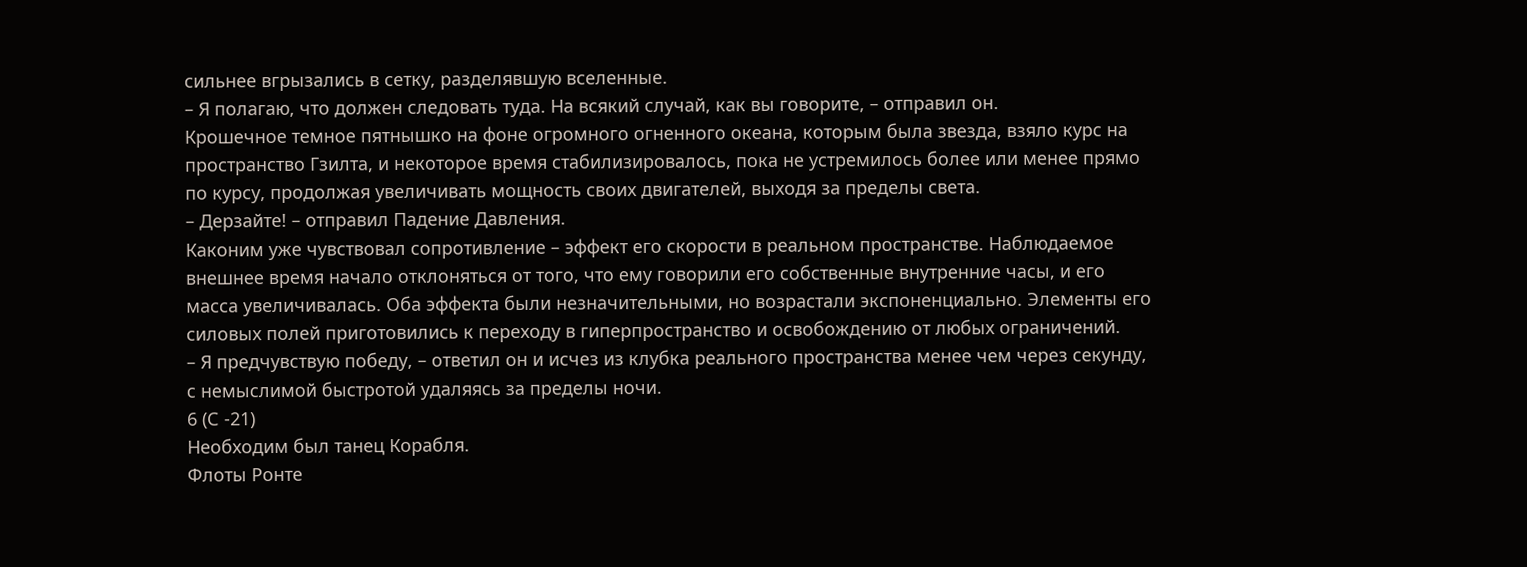сильнее вгрызались в сетку, разделявшую вселенные.
– Я полагаю, что должен следовать туда. На всякий случай, как вы говорите, – отправил он.
Крошечное темное пятнышко на фоне огромного огненного океана, которым была звезда, взяло курс на пространство Гзилта, и некоторое время стабилизировалось, пока не устремилось более или менее прямо по курсу, продолжая увеличивать мощность своих двигателей, выходя за пределы света.
– Дерзайте! – отправил Падение Давления.
Каконим уже чувствовал сопротивление – эффект его скорости в реальном пространстве. Наблюдаемое внешнее время начало отклоняться от того, что ему говорили его собственные внутренние часы, и его масса увеличивалась. Оба эффекта были незначительными, но возрастали экспоненциально. Элементы его силовых полей приготовились к переходу в гиперпространство и освобождению от любых ограничений.
– Я предчувствую победу, – ответил он и исчез из клубка реального пространства менее чем через секунду, с немыслимой быстротой удаляясь за пределы ночи.
6 (С -21)
Необходим был танец Корабля.
Флоты Ронте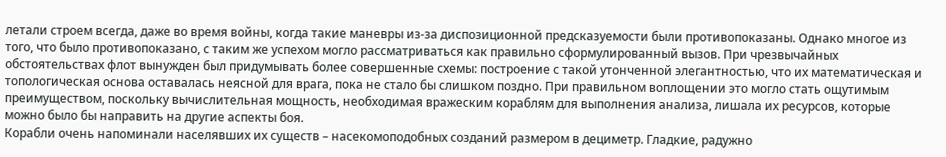летали строем всегда, даже во время войны, когда такие маневры из-за диспозиционной предсказуемости были противопоказаны. Однако многое из того, что было противопоказано, с таким же успехом могло рассматриваться как правильно сформулированный вызов. При чрезвычайных обстоятельствах флот вынужден был придумывать более совершенные схемы: построение с такой утонченной элегантностью, что их математическая и топологическая основа оставалась неясной для врага, пока не стало бы слишком поздно. При правильном воплощении это могло стать ощутимым преимуществом, поскольку вычислительная мощность, необходимая вражеским кораблям для выполнения анализа, лишала их ресурсов, которые можно было бы направить на другие аспекты боя.
Корабли очень напоминали населявших их существ – насекомоподобных созданий размером в дециметр. Гладкие, радужно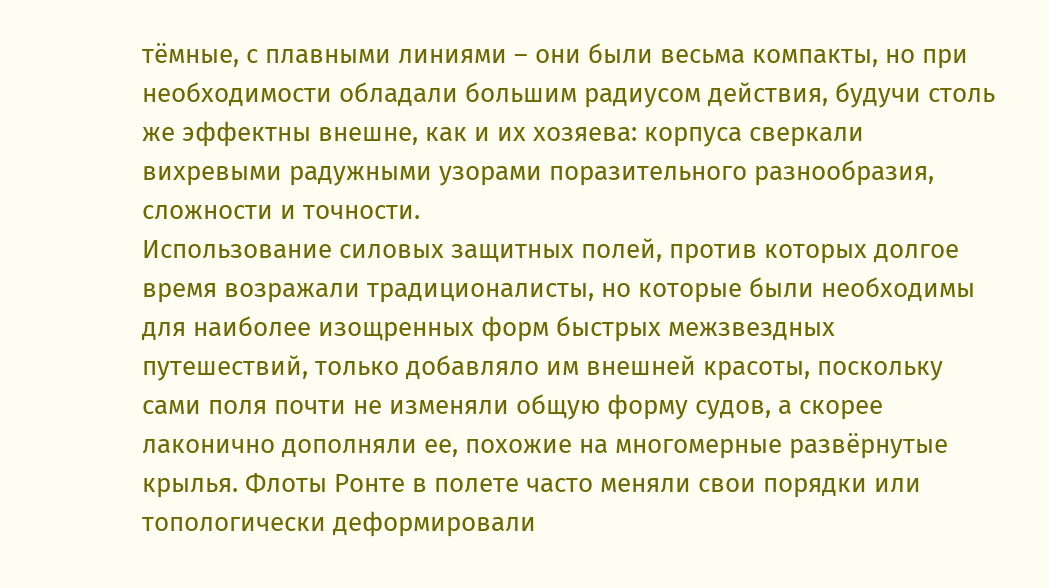тёмные, с плавными линиями – они были весьма компакты, но при необходимости обладали большим радиусом действия, будучи столь же эффектны внешне, как и их хозяева: корпуса сверкали вихревыми радужными узорами поразительного разнообразия, сложности и точности.
Использование силовых защитных полей, против которых долгое время возражали традиционалисты, но которые были необходимы для наиболее изощренных форм быстрых межзвездных путешествий, только добавляло им внешней красоты, поскольку сами поля почти не изменяли общую форму судов, а скорее лаконично дополняли ее, похожие на многомерные развёрнутые крылья. Флоты Ронте в полете часто меняли свои порядки или топологически деформировали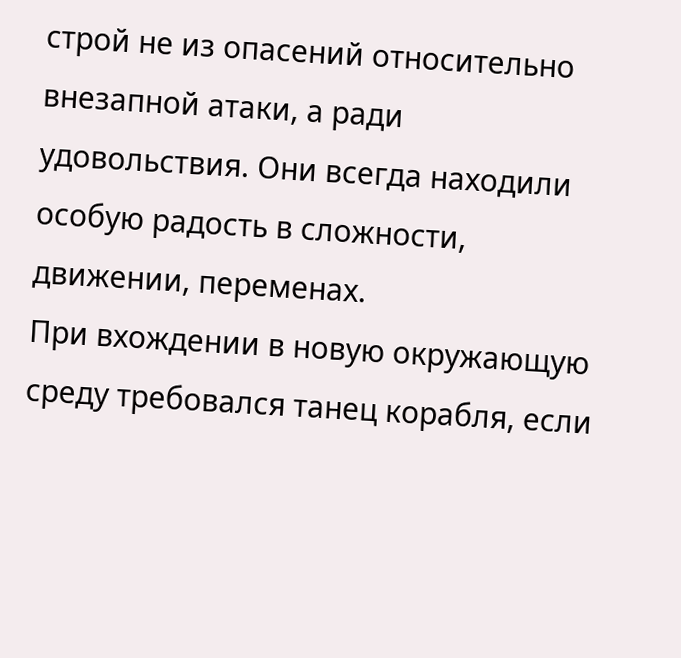строй не из опасений относительно внезапной атаки, а ради удовольствия. Они всегда находили особую радость в сложности, движении, переменах.
При вхождении в новую окружающую среду требовался танец корабля, если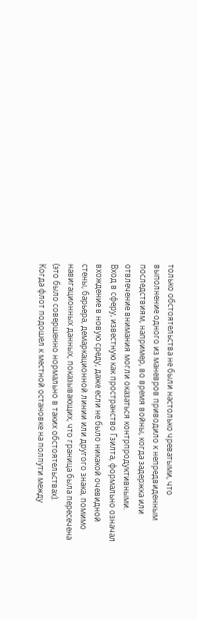только обстоятельства не были настолько чреватыми, что выполнение одного из маневров приводило к непредвиденным последствиям, например, во время войны, когда задержка или отвлечение внимания могли оказаться контрпродуктивными.
Вход в сферу, известную как пространство Гзилта, формально означал вхождение в новую среду, даже если не было никакой очевидной стены, барьера, демаркационной линии или другого знака, помимо навигационных данных, показывающих, что граница была пересечена (это было совершенно нормально в таких обстоятельствах).
Когда флот подошел к местной остановке на полпути между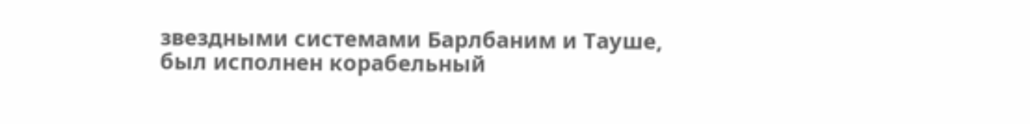звездными системами Барлбаним и Тауше, был исполнен корабельный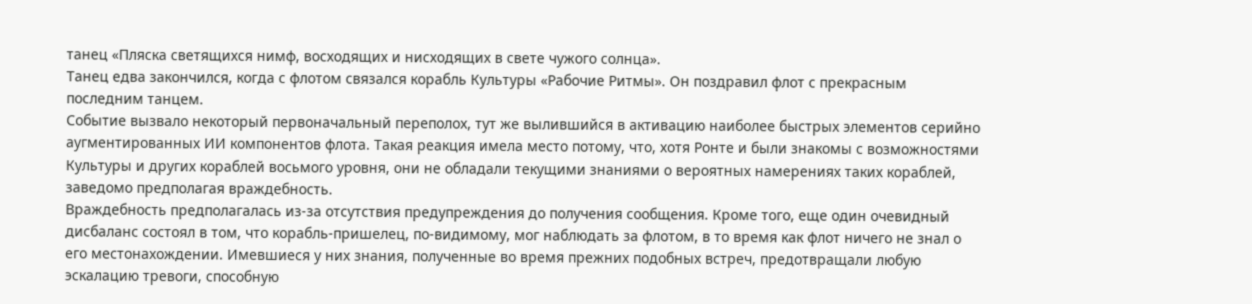танец «Пляска светящихся нимф, восходящих и нисходящих в свете чужого солнца».
Танец едва закончился, когда с флотом связался корабль Культуры «Рабочие Ритмы». Он поздравил флот с прекрасным последним танцем.
Событие вызвало некоторый первоначальный переполох, тут же вылившийся в активацию наиболее быстрых элементов серийно аугментированных ИИ компонентов флота. Такая реакция имела место потому, что, хотя Ронте и были знакомы с возможностями Культуры и других кораблей восьмого уровня, они не обладали текущими знаниями о вероятных намерениях таких кораблей, заведомо предполагая враждебность.
Враждебность предполагалась из-за отсутствия предупреждения до получения сообщения. Кроме того, еще один очевидный дисбаланс состоял в том, что корабль-пришелец, по-видимому, мог наблюдать за флотом, в то время как флот ничего не знал о его местонахождении. Имевшиеся у них знания, полученные во время прежних подобных встреч, предотвращали любую эскалацию тревоги, способную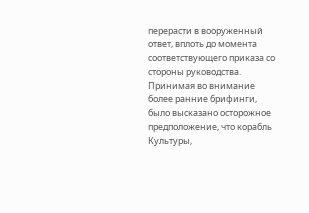перерасти в вооруженный ответ, вплоть до момента соответствующего приказа со стороны руководства.
Принимая во внимание более ранние брифинги, было высказано осторожное предположение, что корабль Культуры,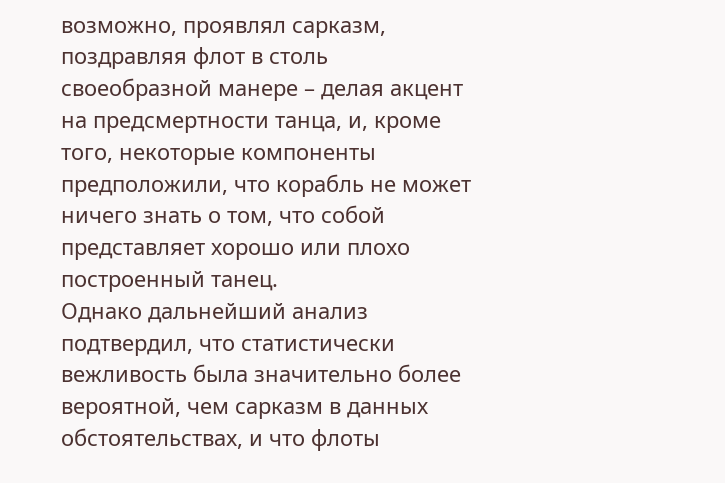возможно, проявлял сарказм, поздравляя флот в столь своеобразной манере – делая акцент на предсмертности танца, и, кроме того, некоторые компоненты предположили, что корабль не может ничего знать о том, что собой представляет хорошо или плохо построенный танец.
Однако дальнейший анализ подтвердил, что статистически вежливость была значительно более вероятной, чем сарказм в данных обстоятельствах, и что флоты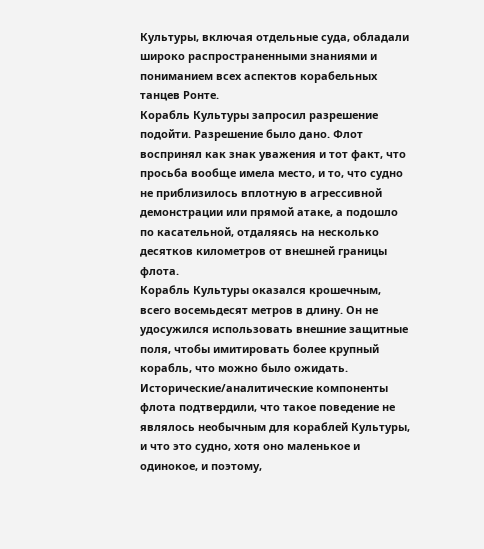Культуры, включая отдельные суда, обладали широко распространенными знаниями и пониманием всех аспектов корабельных танцев Ронте.
Корабль Культуры запросил разрешение подойти. Разрешение было дано. Флот воспринял как знак уважения и тот факт, что просьба вообще имела место, и то, что судно не приблизилось вплотную в агрессивной демонстрации или прямой атаке, а подошло по касательной, отдаляясь на несколько десятков километров от внешней границы флота.
Корабль Культуры оказался крошечным, всего восемьдесят метров в длину. Он не удосужился использовать внешние защитные поля, чтобы имитировать более крупный корабль, что можно было ожидать. Исторические/аналитические компоненты флота подтвердили, что такое поведение не являлось необычным для кораблей Культуры, и что это судно, хотя оно маленькое и одинокое, и поэтому,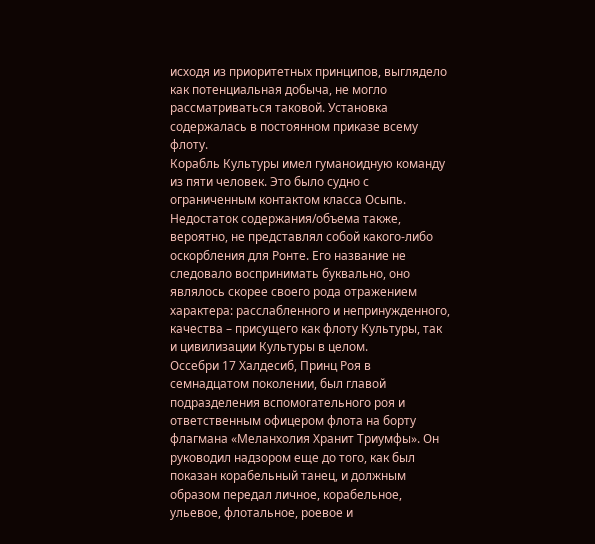исходя из приоритетных принципов, выглядело как потенциальная добыча, не могло рассматриваться таковой. Установка содержалась в постоянном приказе всему флоту.
Корабль Культуры имел гуманоидную команду из пяти человек. Это было судно с ограниченным контактом класса Осыпь. Недостаток содержания/объема также, вероятно, не представлял собой какого-либо оскорбления для Ронте. Его название не следовало воспринимать буквально, оно являлось скорее своего рода отражением характера: расслабленного и непринужденного, качества – присущего как флоту Культуры, так и цивилизации Культуры в целом.
Оссебри 17 Халдесиб, Принц Роя в семнадцатом поколении, был главой подразделения вспомогательного роя и ответственным офицером флота на борту флагмана «Меланхолия Хранит Триумфы». Он руководил надзором еще до того, как был показан корабельный танец, и должным образом передал личное, корабельное, ульевое, флотальное, роевое и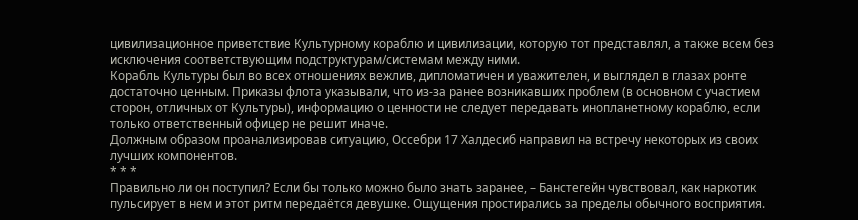цивилизационное приветствие Культурному кораблю и цивилизации, которую тот представлял, а также всем без исключения соответствующим подструктурам/системам между ними.
Корабль Культуры был во всех отношениях вежлив, дипломатичен и уважителен, и выглядел в глазах ронте достаточно ценным. Приказы флота указывали, что из-за ранее возникавших проблем (в основном с участием сторон, отличных от Культуры), информацию о ценности не следует передавать инопланетному кораблю, если только ответственный офицер не решит иначе.
Должным образом проанализировав ситуацию, Оссебри 17 Халдесиб направил на встречу некоторых из своих лучших компонентов.
* * *
Правильно ли он поступил? Если бы только можно было знать заранее, – Банстегейн чувствовал, как наркотик пульсирует в нем и этот ритм передаётся девушке. Ощущения простирались за пределы обычного восприятия.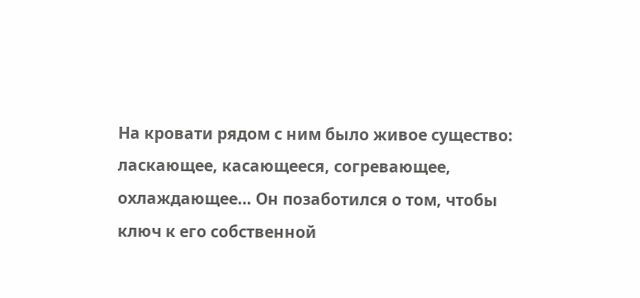На кровати рядом с ним было живое существо: ласкающее, касающееся, согревающее, охлаждающее… Он позаботился о том, чтобы ключ к его собственной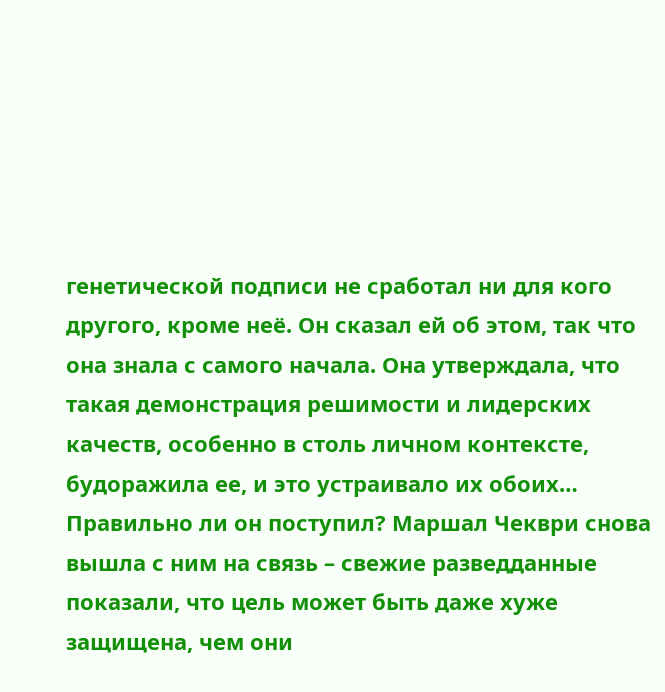генетической подписи не сработал ни для кого другого, кроме неё. Он сказал ей об этом, так что она знала с самого начала. Она утверждала, что такая демонстрация решимости и лидерских качеств, особенно в столь личном контексте, будоражила ее, и это устраивало их обоих…
Правильно ли он поступил? Маршал Чекври снова вышла с ним на связь – свежие разведданные показали, что цель может быть даже хуже защищена, чем они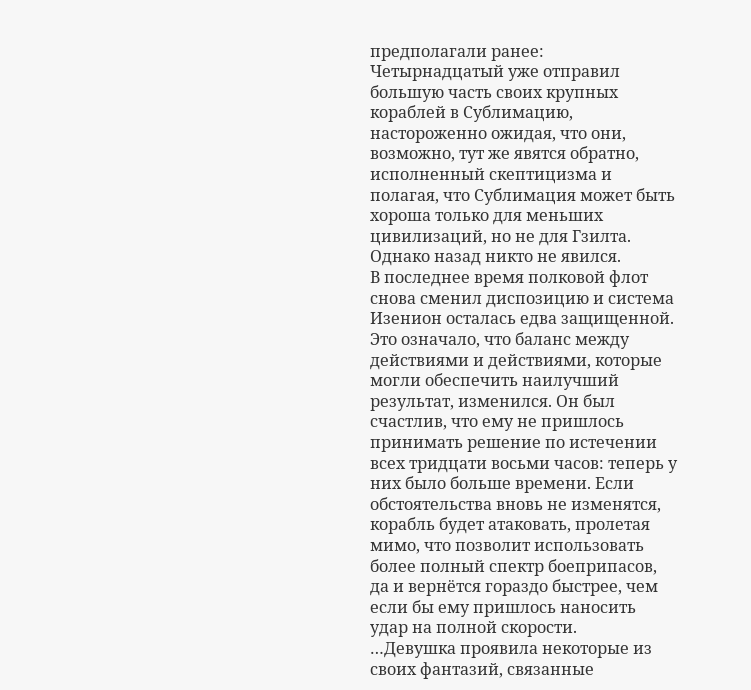предполагали ранее: Четырнадцатый уже отправил большую часть своих крупных кораблей в Сублимацию, настороженно ожидая, что они, возможно, тут же явятся обратно, исполненный скептицизма и полагая, что Сублимация может быть хороша только для меньших цивилизаций, но не для Гзилта. Однако назад никто не явился.
В последнее время полковой флот снова сменил диспозицию и система Изенион осталась едва защищенной. Это означало, что баланс между действиями и действиями, которые могли обеспечить наилучший результат, изменился. Он был счастлив, что ему не пришлось принимать решение по истечении всех тридцати восьми часов: теперь у них было больше времени. Если обстоятельства вновь не изменятся, корабль будет атаковать, пролетая мимо, что позволит использовать более полный спектр боеприпасов, да и вернётся гораздо быстрее, чем если бы ему пришлось наносить удар на полной скорости.
…Девушка проявила некоторые из своих фантазий, связанные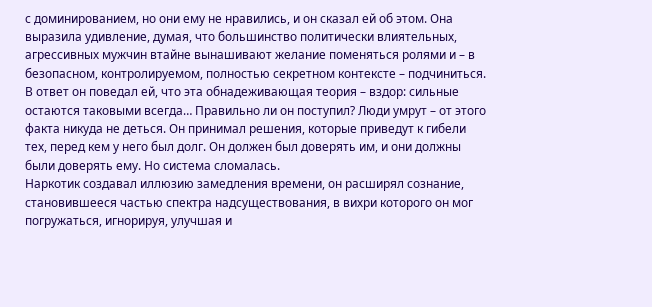с доминированием, но они ему не нравились, и он сказал ей об этом. Она выразила удивление, думая, что большинство политически влиятельных, агрессивных мужчин втайне вынашивают желание поменяться ролями и – в безопасном, контролируемом, полностью секретном контексте – подчиниться. В ответ он поведал ей, что эта обнадеживающая теория – вздор: сильные остаются таковыми всегда… Правильно ли он поступил? Люди умрут – от этого факта никуда не деться. Он принимал решения, которые приведут к гибели тех, перед кем у него был долг. Он должен был доверять им, и они должны были доверять ему. Но система сломалась.
Наркотик создавал иллюзию замедления времени, он расширял сознание, становившееся частью спектра надсуществования, в вихри которого он мог погружаться, игнорируя, улучшая и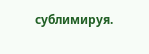сублимируя.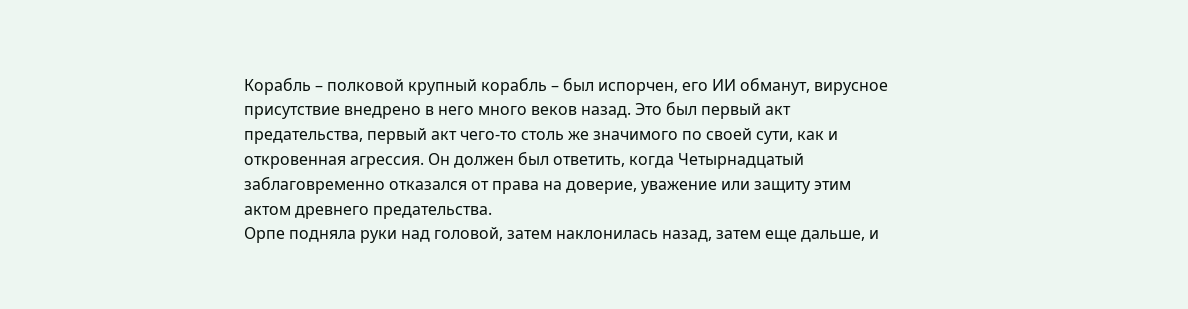Корабль – полковой крупный корабль – был испорчен, его ИИ обманут, вирусное присутствие внедрено в него много веков назад. Это был первый акт предательства, первый акт чего-то столь же значимого по своей сути, как и откровенная агрессия. Он должен был ответить, когда Четырнадцатый заблаговременно отказался от права на доверие, уважение или защиту этим актом древнего предательства.
Орпе подняла руки над головой, затем наклонилась назад, затем еще дальше, и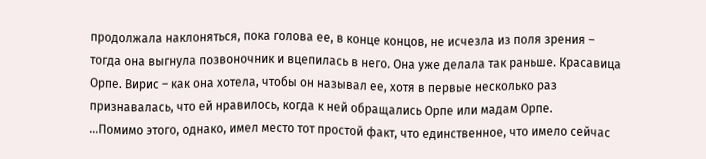продолжала наклоняться, пока голова ее, в конце концов, не исчезла из поля зрения – тогда она выгнула позвоночник и вцепилась в него. Она уже делала так раньше. Красавица Орпе. Вирис – как она хотела, чтобы он называл ее, хотя в первые несколько раз признавалась, что ей нравилось, когда к ней обращались Орпе или мадам Орпе.
…Помимо этого, однако, имел место тот простой факт, что единственное, что имело сейчас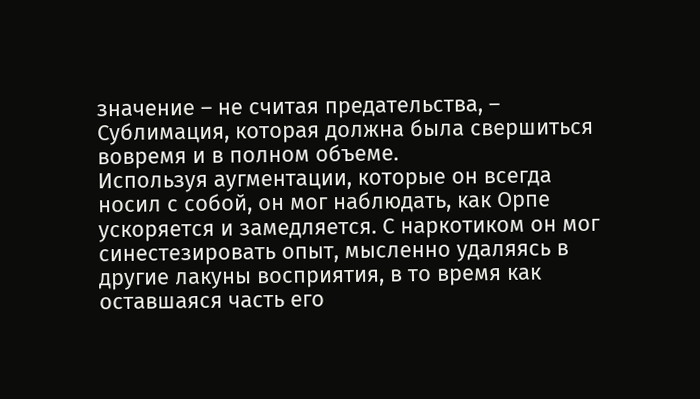значение – не считая предательства, – Сублимация, которая должна была свершиться вовремя и в полном объеме.
Используя аугментации, которые он всегда носил с собой, он мог наблюдать, как Орпе ускоряется и замедляется. С наркотиком он мог синестезировать опыт, мысленно удаляясь в другие лакуны восприятия, в то время как оставшаяся часть его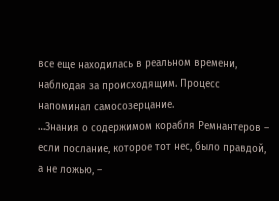все еще находилась в реальном времени, наблюдая за происходящим. Процесс напоминал самосозерцание.
…Знания о содержимом корабля Ремнантеров – если послание, которое тот нес, было правдой, а не ложью, –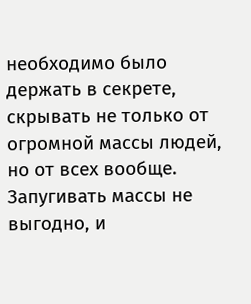необходимо было держать в секрете, скрывать не только от огромной массы людей, но от всех вообще. Запугивать массы не выгодно, и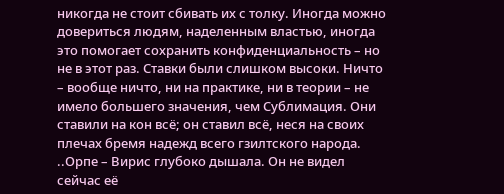никогда не стоит сбивать их с толку. Иногда можно довериться людям, наделенным властью, иногда это помогает сохранить конфиденциальность – но не в этот раз. Ставки были слишком высоки. Ничто – вообще ничто, ни на практике, ни в теории – не имело большего значения, чем Сублимация. Они ставили на кон всё; он ставил всё, неся на своих плечах бремя надежд всего гзилтского народа.
..Орпе – Вирис глубоко дышала. Он не видел сейчас её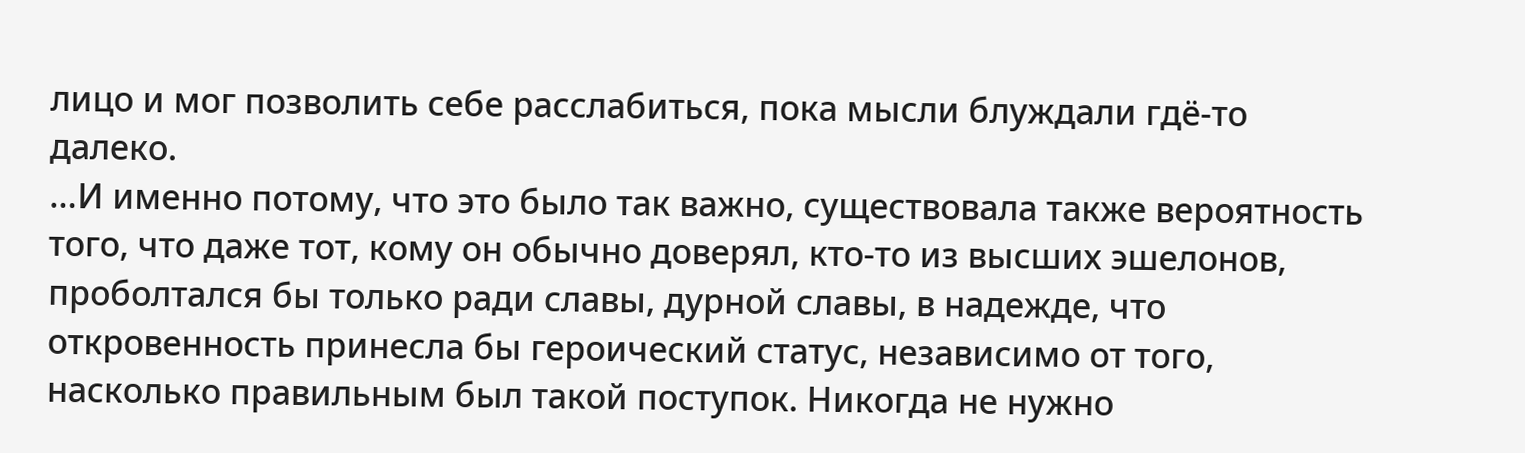лицо и мог позволить себе расслабиться, пока мысли блуждали гдё-то далеко.
…И именно потому, что это было так важно, существовала также вероятность того, что даже тот, кому он обычно доверял, кто-то из высших эшелонов, проболтался бы только ради славы, дурной славы, в надежде, что откровенность принесла бы героический статус, независимо от того, насколько правильным был такой поступок. Никогда не нужно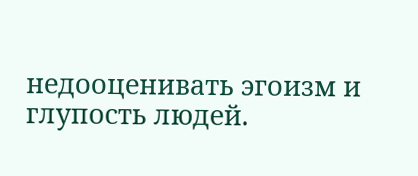недооценивать эгоизм и глупость людей.